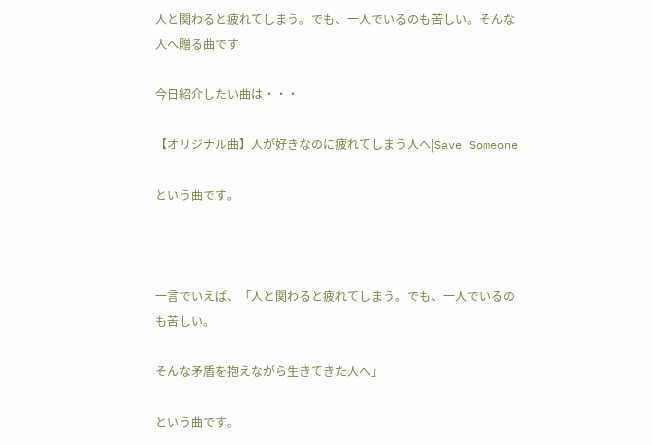人と関わると疲れてしまう。でも、一人でいるのも苦しい。そんな人へ贈る曲です

今日紹介したい曲は・・・

【オリジナル曲】人が好きなのに疲れてしまう人へ|Save Someone

という曲です。



一言でいえば、「人と関わると疲れてしまう。でも、一人でいるのも苦しい。

そんな矛盾を抱えながら生きてきた人へ」

という曲です。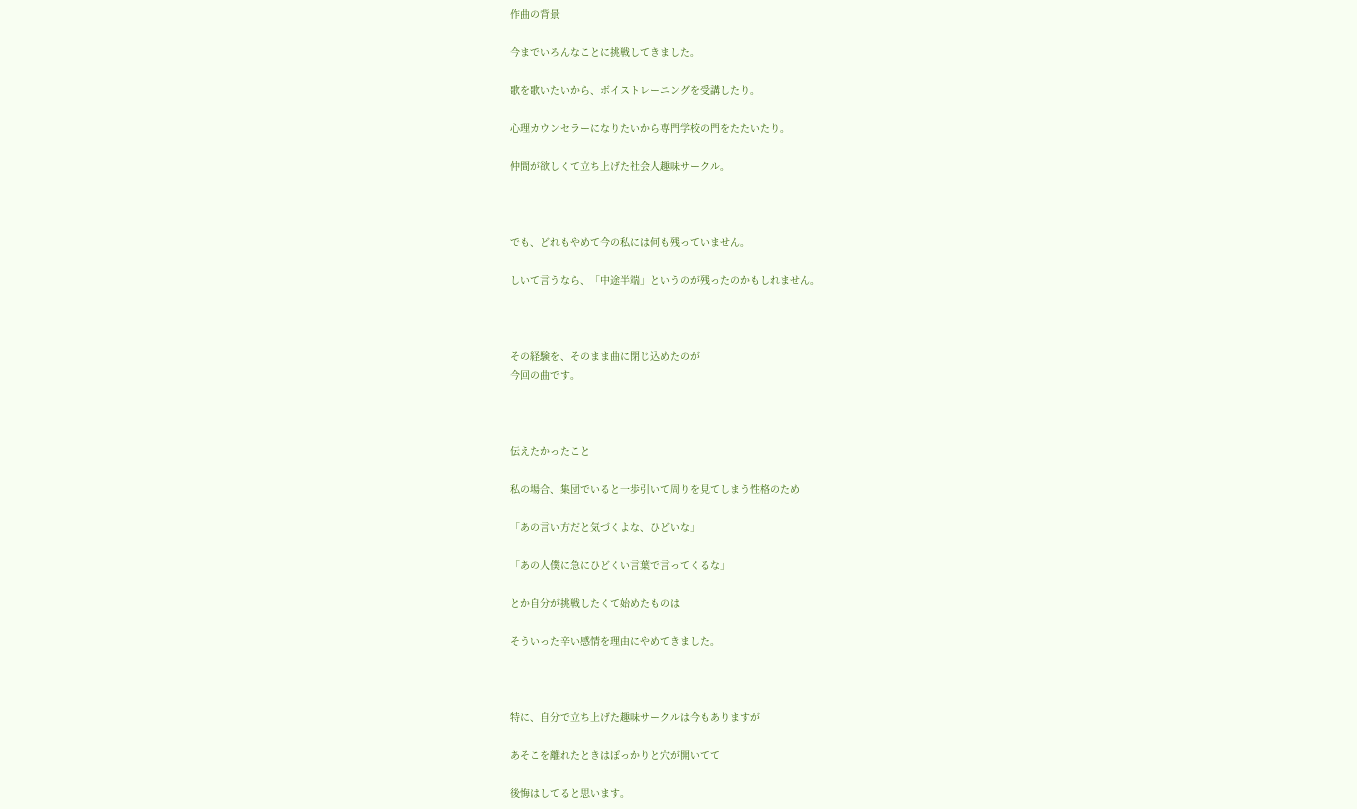作曲の背景

今までいろんなことに挑戦してきました。

歌を歌いたいから、ボイストレーニングを受講したり。

心理カウンセラーになりたいから専門学校の門をたたいたり。

仲間が欲しくて立ち上げた社会人趣味サークル。



でも、どれもやめて今の私には何も残っていません。

しいて言うなら、「中途半端」というのが残ったのかもしれません。



その経験を、そのまま曲に閉じ込めたのが
今回の曲です。



伝えたかったこと

私の場合、集団でいると一歩引いて周りを見てしまう性格のため

「あの言い方だと気づくよな、ひどいな」

「あの人僕に急にひどくい言葉で言ってくるな」

とか自分が挑戦したくて始めたものは

そういった辛い感情を理由にやめてきました。



特に、自分で立ち上げた趣味サークルは今もありますが

あそこを離れたときはぽっかりと穴が開いてて

後悔はしてると思います。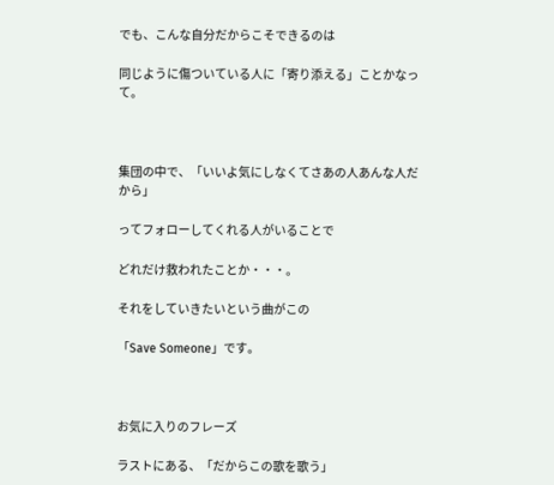でも、こんな自分だからこそできるのは

同じように傷ついている人に「寄り添える」ことかなって。



集団の中で、「いいよ気にしなくてさあの人あんな人だから」

ってフォローしてくれる人がいることで

どれだけ救われたことか・・・。

それをしていきたいという曲がこの

「Save Someone」です。



お気に入りのフレーズ

ラストにある、「だからこの歌を歌う」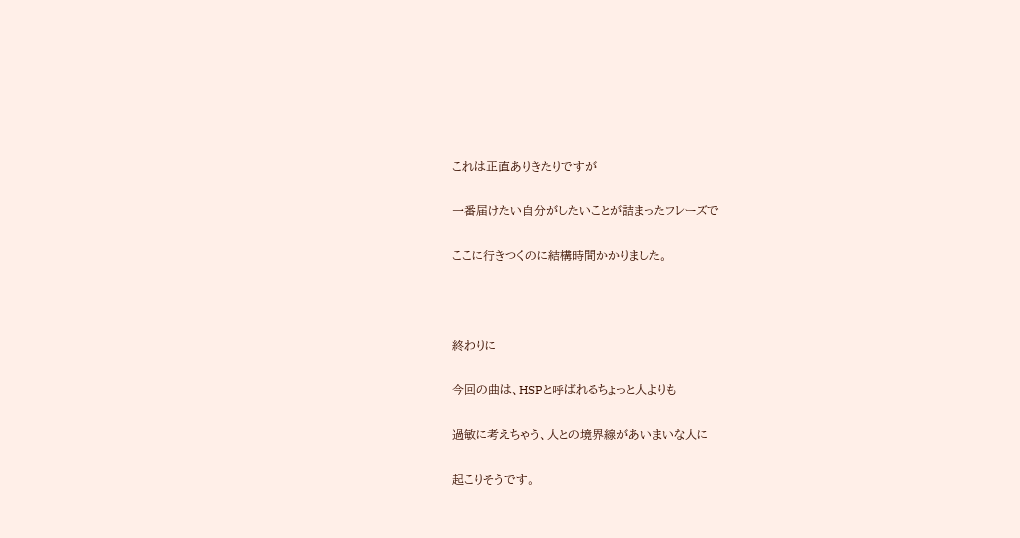これは正直ありきたりですが

一番届けたい自分がしたいことが詰まったフレーズで

ここに行きつくのに結構時間かかりました。



終わりに

今回の曲は、HSPと呼ばれるちょっと人よりも

過敏に考えちゃう、人との境界線があいまいな人に

起こりそうです。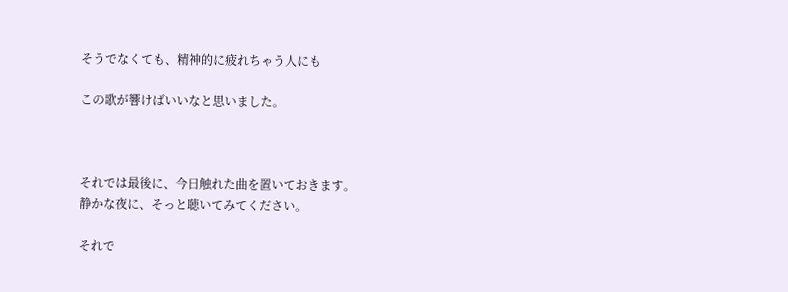そうでなくても、精神的に疲れちゃう人にも

この歌が響けばいいなと思いました。



それでは最後に、今日触れた曲を置いておきます。
静かな夜に、そっと聴いてみてください。

それで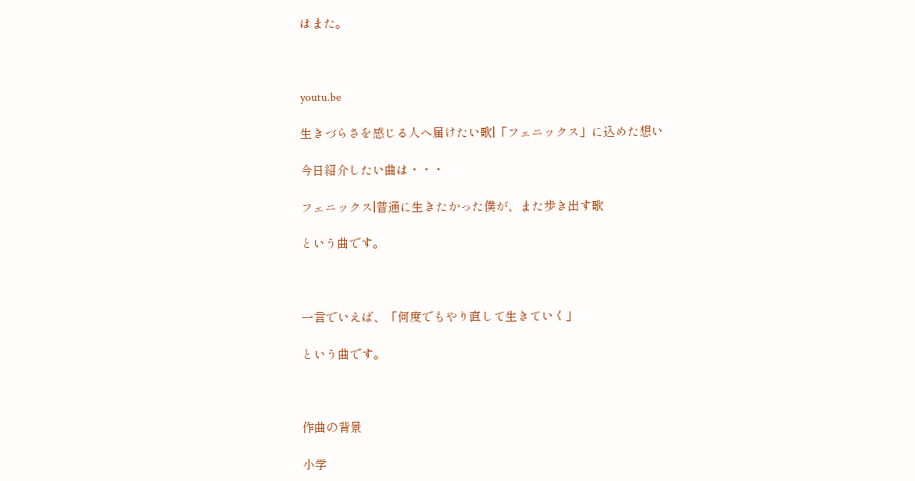はまた。



youtu.be

生きづらさを感じる人へ届けたい歌|「フェニックス」に込めた想い

今日紹介したい曲は・・・

フェニックス|普通に生きたかった僕が、また歩き出す歌

という曲です。



一言でいえば、「何度でもやり直して生きていく」

という曲です。



作曲の背景

小学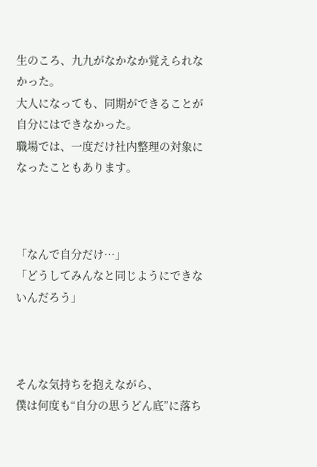生のころ、九九がなかなか覚えられなかった。
大人になっても、同期ができることが自分にはできなかった。
職場では、一度だけ社内整理の対象になったこともあります。



「なんで自分だけ…」
「どうしてみんなと同じようにできないんだろう」



そんな気持ちを抱えながら、
僕は何度も“自分の思うどん底”に落ち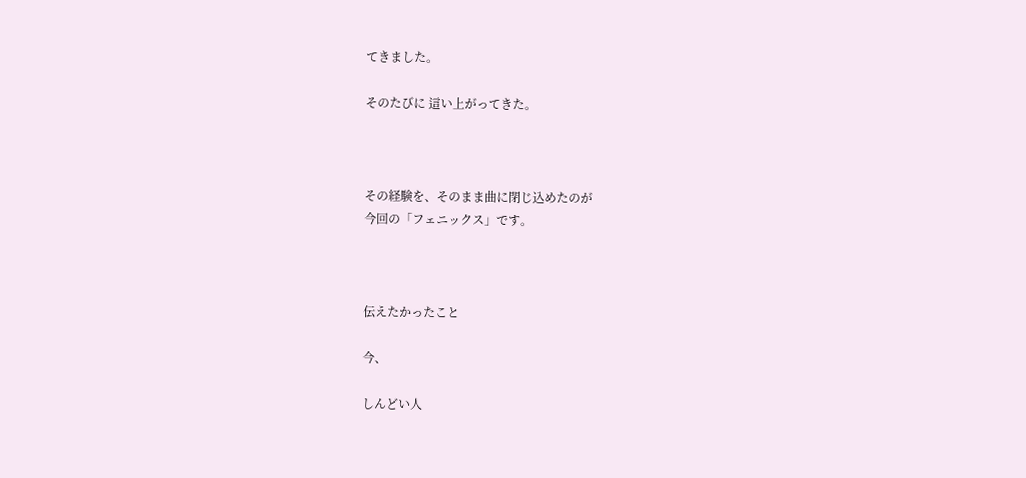てきました。

そのたびに 這い上がってきた。



その経験を、そのまま曲に閉じ込めたのが
今回の「フェニックス」です。



伝えたかったこと

今、

しんどい人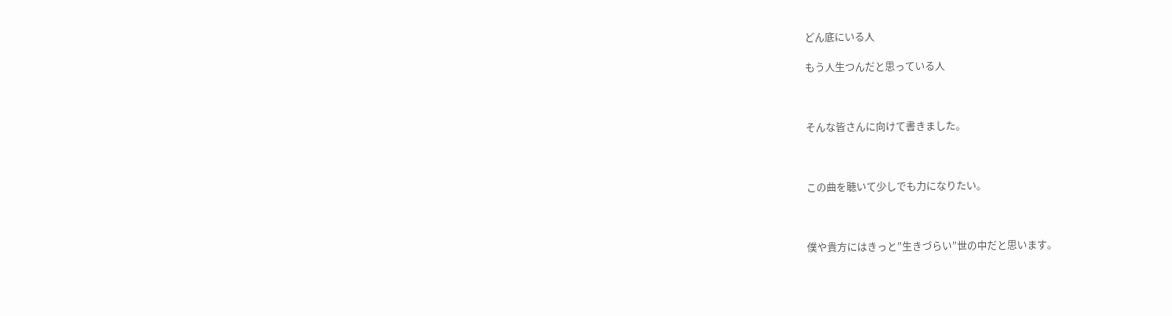どん底にいる人

もう人生つんだと思っている人



そんな皆さんに向けて書きました。



この曲を聴いて少しでも力になりたい。



僕や貴方にはきっと”生きづらい”世の中だと思います。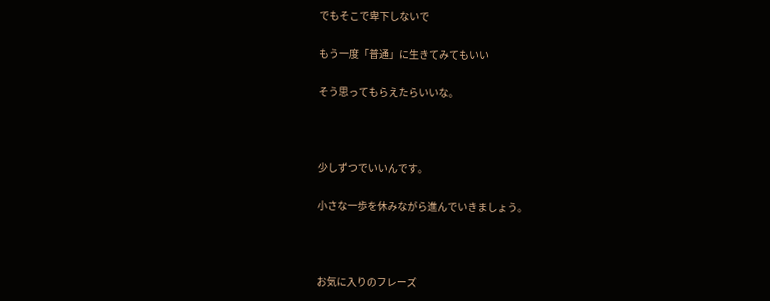でもそこで卑下しないで

もう一度「普通」に生きてみてもいい

そう思ってもらえたらいいな。



少しずつでいいんです。

小さな一歩を休みながら進んでいきましょう。



お気に入りのフレーズ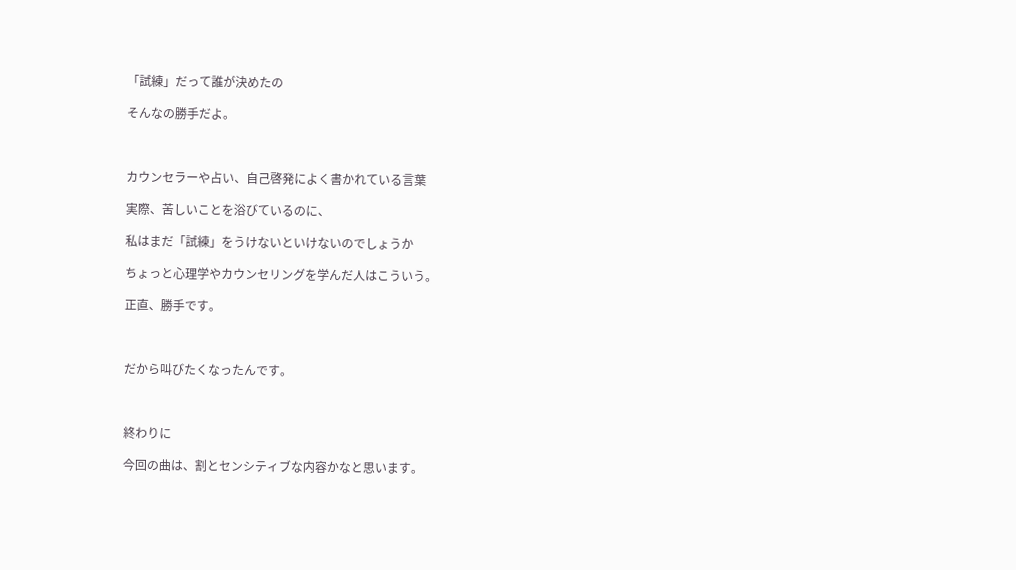「試練」だって誰が決めたの

そんなの勝手だよ。



カウンセラーや占い、自己啓発によく書かれている言葉

実際、苦しいことを浴びているのに、

私はまだ「試練」をうけないといけないのでしょうか

ちょっと心理学やカウンセリングを学んだ人はこういう。

正直、勝手です。



だから叫びたくなったんです。



終わりに

今回の曲は、割とセンシティブな内容かなと思います。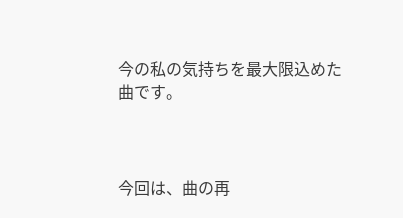今の私の気持ちを最大限込めた曲です。



今回は、曲の再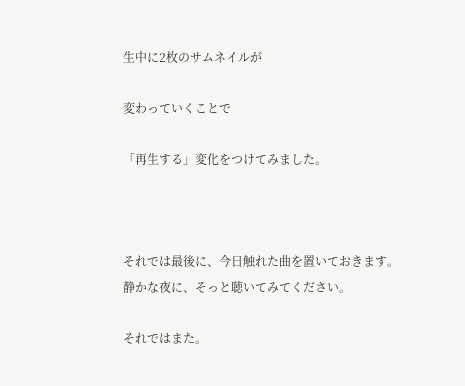生中に2枚のサムネイルが

変わっていくことで

「再生する」変化をつけてみました。



それでは最後に、今日触れた曲を置いておきます。
静かな夜に、そっと聴いてみてください。

それではまた。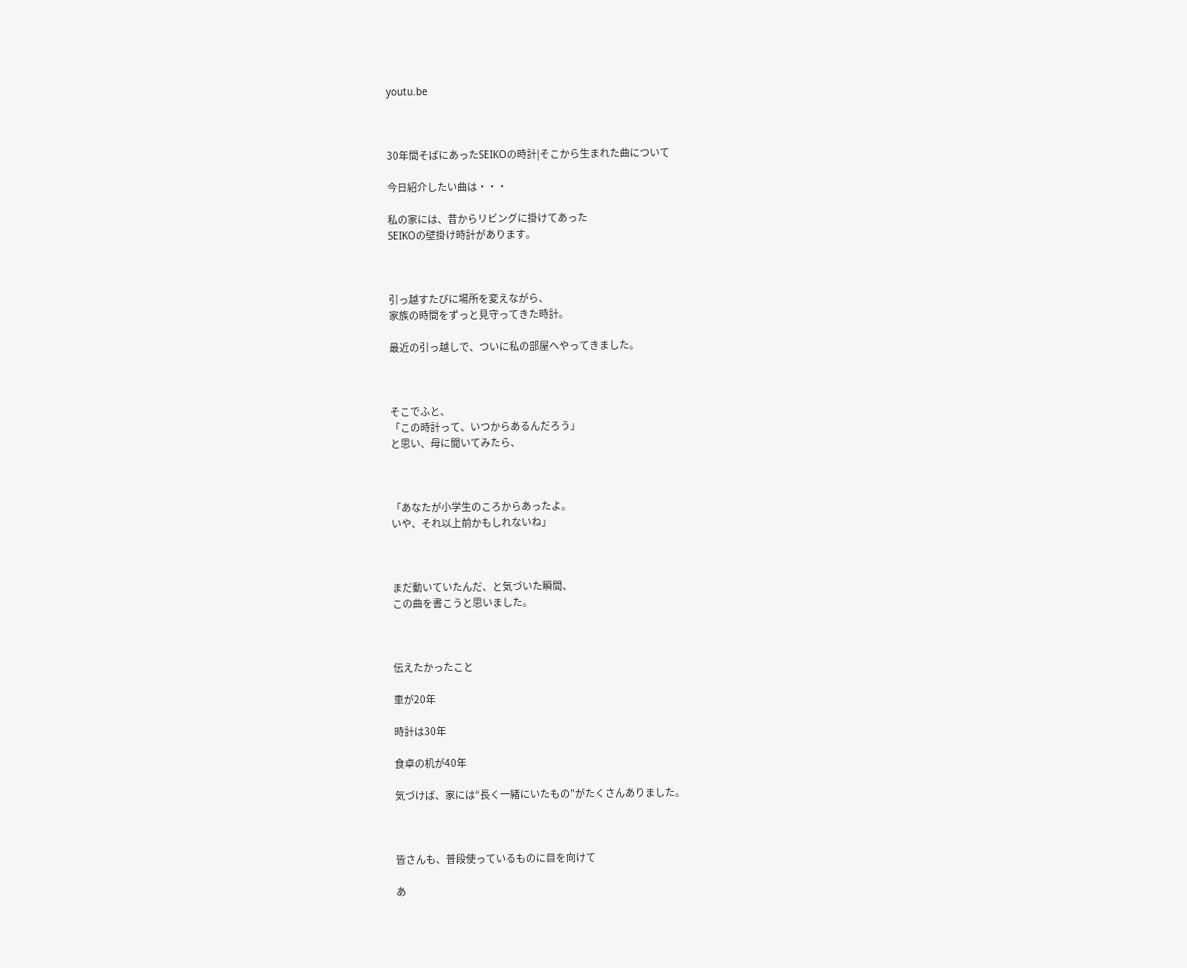youtu.be



30年間そばにあったSEIKOの時計|そこから生まれた曲について

今日紹介したい曲は・・・

私の家には、昔からリビングに掛けてあった
SEIKOの壁掛け時計があります。



引っ越すたびに場所を変えながら、
家族の時間をずっと見守ってきた時計。

最近の引っ越しで、ついに私の部屋へやってきました。



そこでふと、
「この時計って、いつからあるんだろう」
と思い、母に聞いてみたら、



「あなたが小学生のころからあったよ。
いや、それ以上前かもしれないね」



まだ動いていたんだ、と気づいた瞬間、
この曲を書こうと思いました。



伝えたかったこと

車が20年

時計は30年

食卓の机が40年

気づけば、家には“長く一緒にいたもの”がたくさんありました。



皆さんも、普段使っているものに目を向けて

あ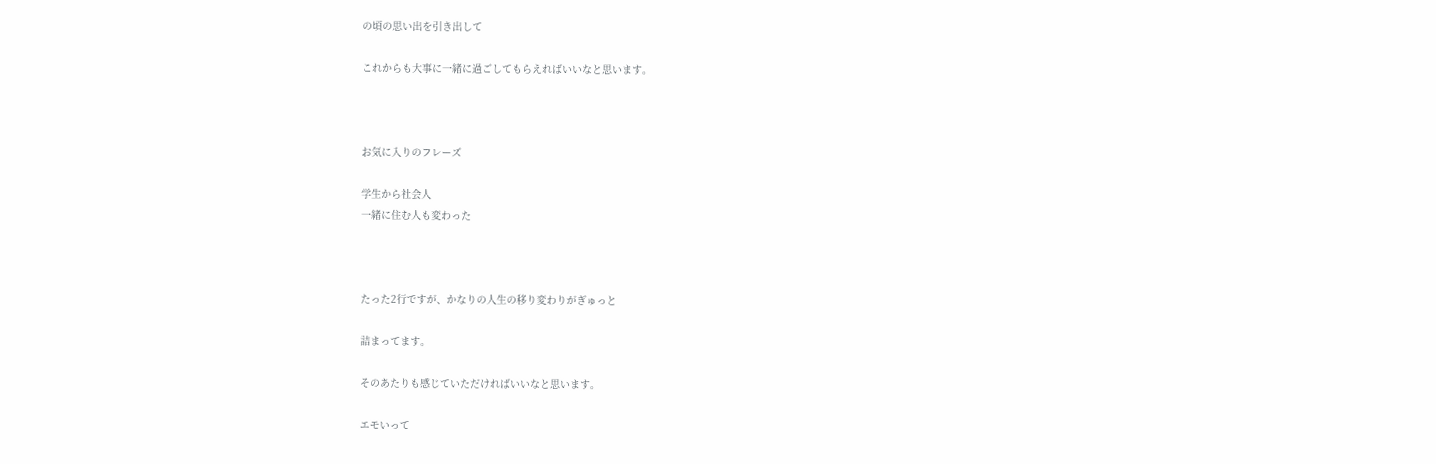の頃の思い出を引き出して

これからも大事に一緒に過ごしてもらえればいいなと思います。



お気に入りのフレーズ

学生から社会人
一緒に住む人も変わった



たった2行ですが、かなりの人生の移り変わりがぎゅっと

詰まってます。

そのあたりも感じていただければいいなと思います。

エモいって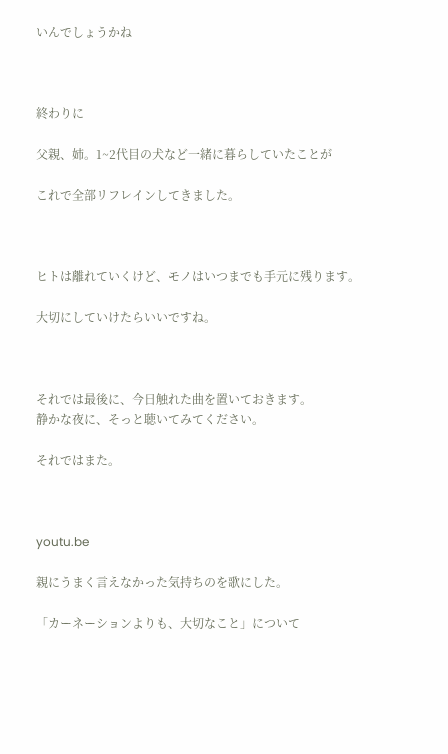いんでしょうかね



終わりに

父親、姉。1~2代目の犬など一緒に暮らしていたことが

これで全部リフレインしてきました。



ヒトは離れていくけど、モノはいつまでも手元に残ります。

大切にしていけたらいいですね。



それでは最後に、今日触れた曲を置いておきます。
静かな夜に、そっと聴いてみてください。

それではまた。



youtu.be

親にうまく言えなかった気持ちのを歌にした。

「カーネーションよりも、大切なこと」について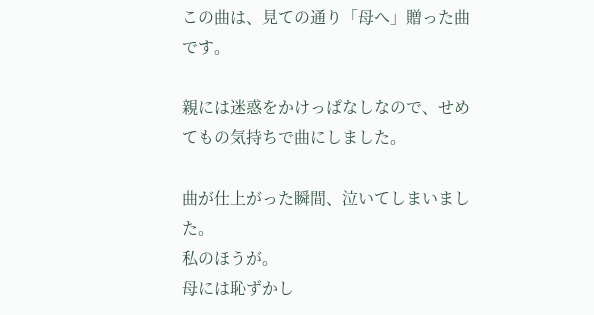この曲は、見ての通り「母へ」贈った曲です。

親には迷惑をかけっぱなしなので、せめてもの気持ちで曲にしました。

曲が仕上がった瞬間、泣いてしまいました。
私のほうが。
母には恥ずかし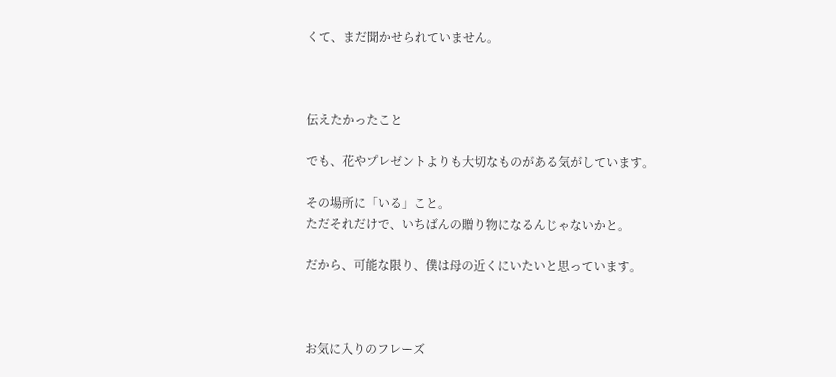くて、まだ聞かせられていません。



伝えたかったこと

でも、花やプレゼントよりも大切なものがある気がしています。

その場所に「いる」こと。
ただそれだけで、いちばんの贈り物になるんじゃないかと。

だから、可能な限り、僕は母の近くにいたいと思っています。



お気に入りのフレーズ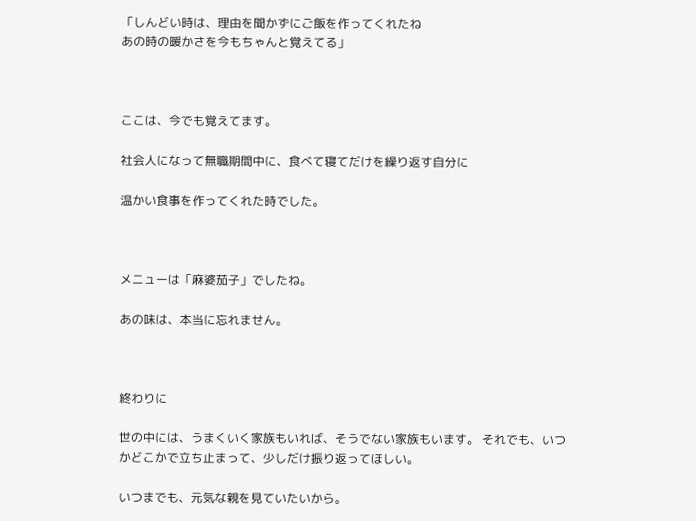「しんどい時は、理由を聞かずにご飯を作ってくれたね
あの時の暖かさを今もちゃんと覚えてる」



ここは、今でも覚えてます。

社会人になって無職期間中に、食べて寝てだけを繰り返す自分に

温かい食事を作ってくれた時でした。



メニューは「麻婆茄子」でしたね。

あの味は、本当に忘れません。



終わりに

世の中には、うまくいく家族もいれば、そうでない家族もいます。 それでも、いつかどこかで立ち止まって、少しだけ振り返ってほしい。

いつまでも、元気な親を見ていたいから。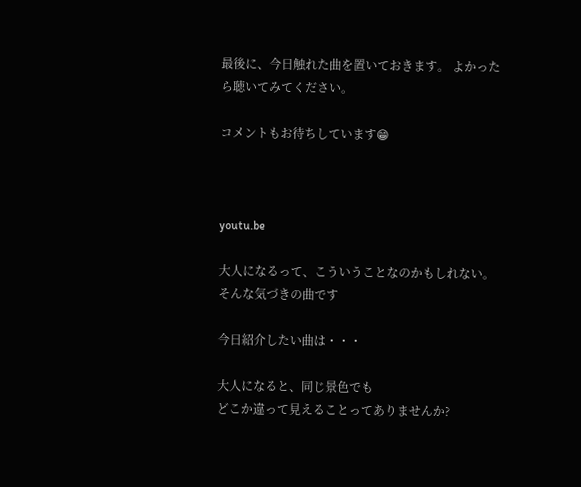最後に、今日触れた曲を置いておきます。 よかったら聴いてみてください。

コメントもお待ちしています😁



youtu.be

大人になるって、こういうことなのかもしれない。 そんな気づきの曲です

今日紹介したい曲は・・・

大人になると、同じ景色でも
どこか違って見えることってありませんか?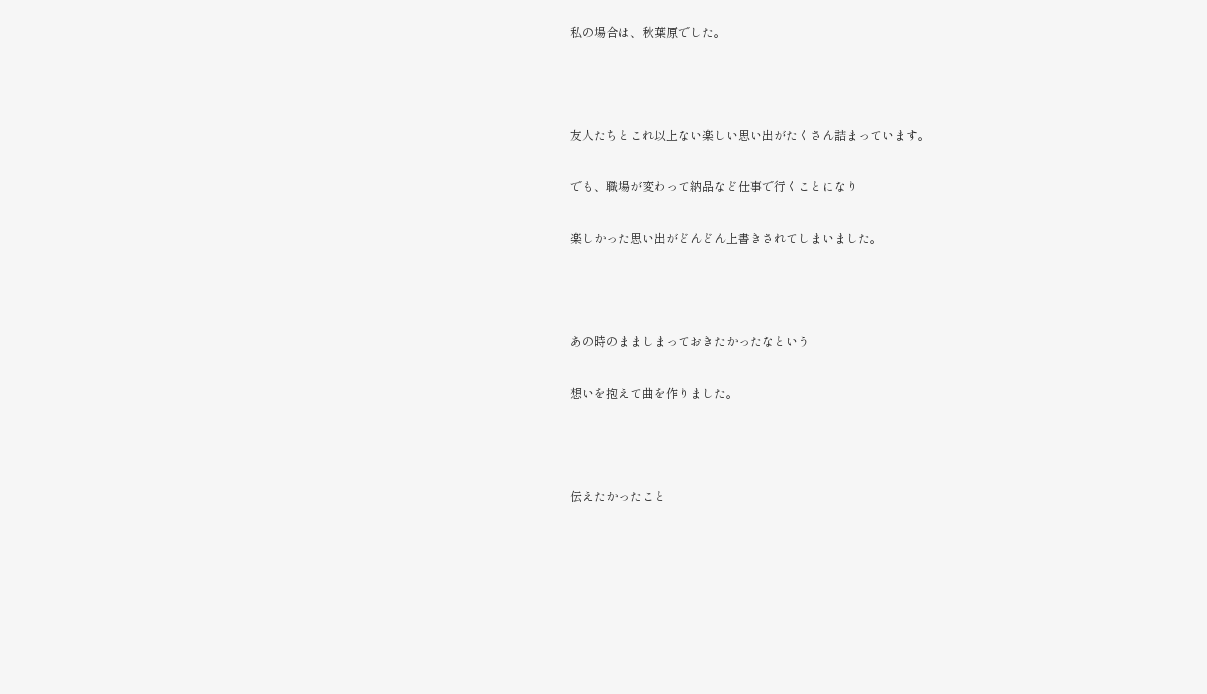私の場合は、秋葉原でした。



友人たちとこれ以上ない楽しい思い出がたくさん詰まっています。

でも、職場が変わって納品など仕事で行くことになり

楽しかった思い出がどんどん上書きされてしまいました。



あの時のまましまっておきたかったなという

想いを抱えて曲を作りました。



伝えたかったこと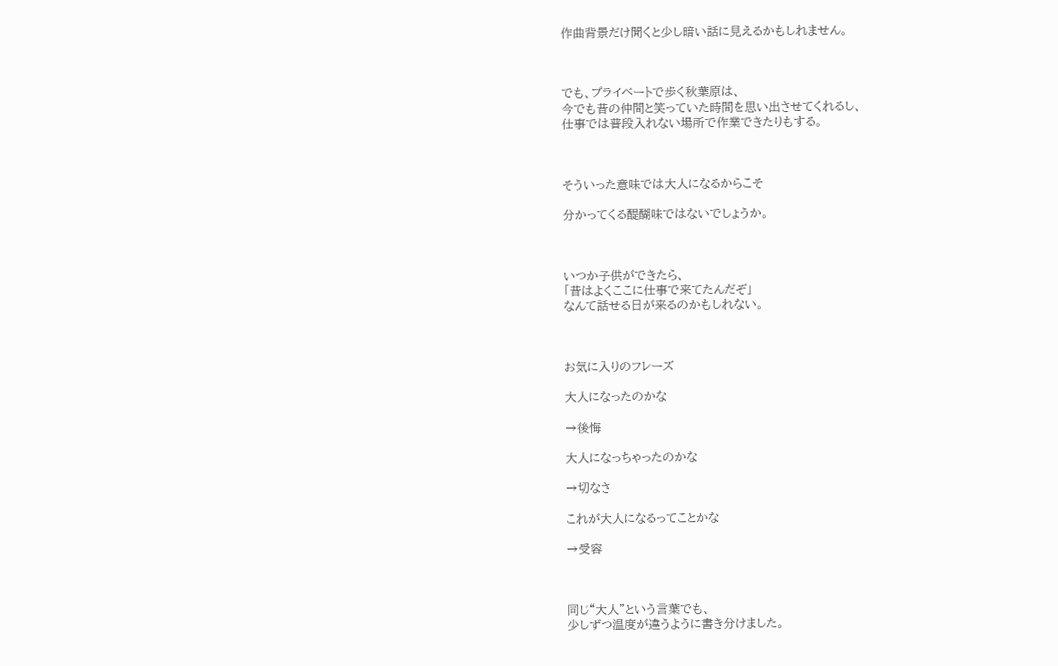作曲背景だけ聞くと少し暗い話に見えるかもしれません。



でも、プライベートで歩く秋葉原は、
今でも昔の仲間と笑っていた時間を思い出させてくれるし、
仕事では普段入れない場所で作業できたりもする。



そういった意味では大人になるからこそ

分かってくる醍醐味ではないでしょうか。



いつか子供ができたら、
「昔はよくここに仕事で来てたんだぞ」
なんて話せる日が来るのかもしれない。



お気に入りのフレーズ

大人になったのかな

→後悔

大人になっちゃったのかな

→切なさ

これが大人になるってことかな

→受容



同じ“大人”という言葉でも、
少しずつ温度が違うように書き分けました。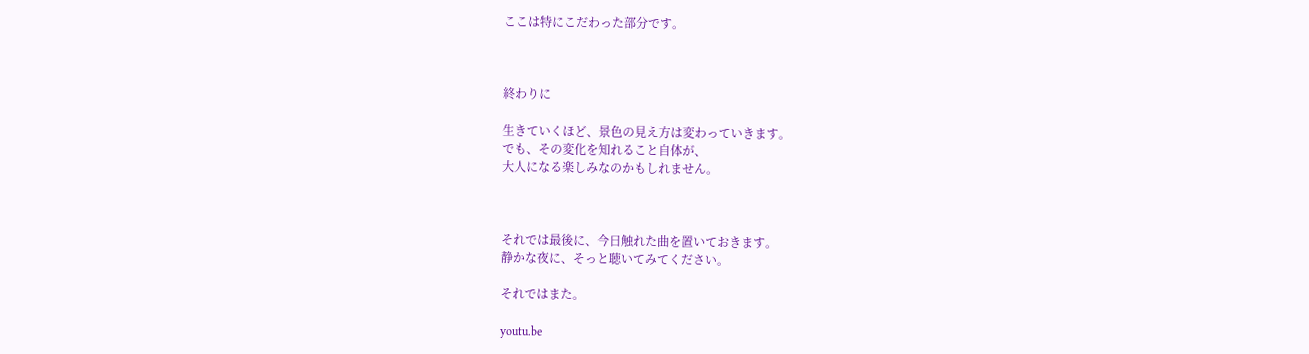ここは特にこだわった部分です。



終わりに

生きていくほど、景色の見え方は変わっていきます。
でも、その変化を知れること自体が、
大人になる楽しみなのかもしれません。



それでは最後に、今日触れた曲を置いておきます。
静かな夜に、そっと聴いてみてください。

それではまた。

youtu.be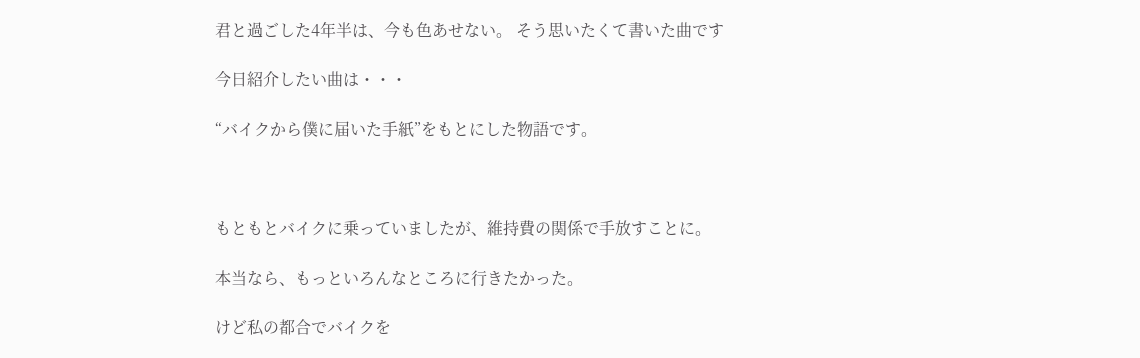君と過ごした4年半は、今も色あせない。 そう思いたくて書いた曲です

今日紹介したい曲は・・・

“バイクから僕に届いた手紙”をもとにした物語です。



もともとバイクに乗っていましたが、維持費の関係で手放すことに。

本当なら、もっといろんなところに行きたかった。

けど私の都合でバイクを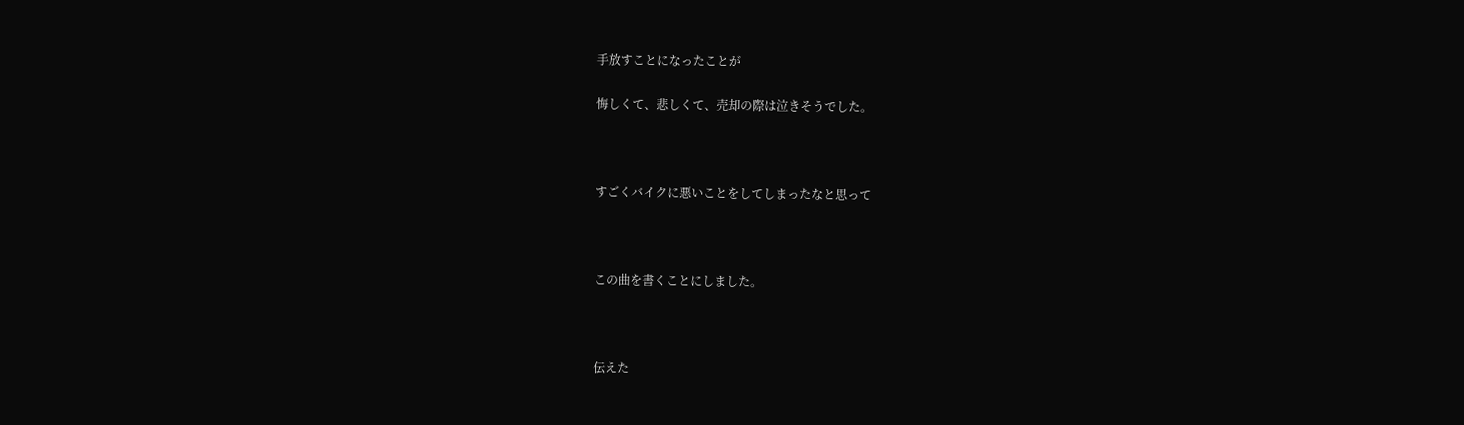手放すことになったことが

悔しくて、悲しくて、売却の際は泣きそうでした。



すごくバイクに悪いことをしてしまったなと思って



この曲を書くことにしました。



伝えた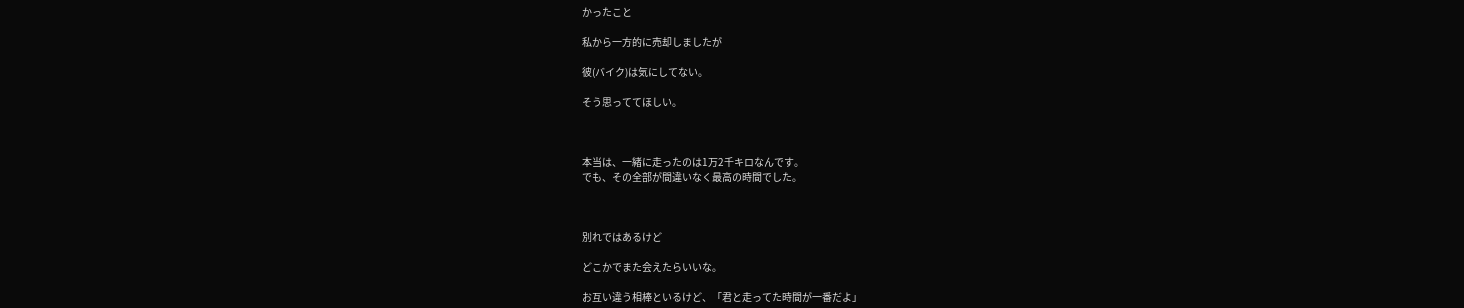かったこと

私から一方的に売却しましたが

彼(バイク)は気にしてない。

そう思っててほしい。



本当は、一緒に走ったのは1万2千キロなんです。
でも、その全部が間違いなく最高の時間でした。



別れではあるけど

どこかでまた会えたらいいな。

お互い違う相棒といるけど、「君と走ってた時間が一番だよ」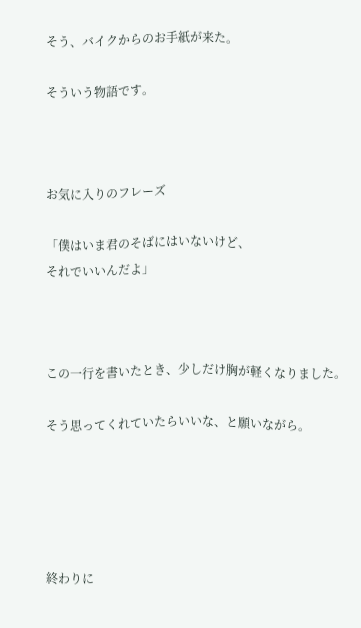そう、バイクからのお手紙が来た。

そういう物語です。



お気に入りのフレーズ

「僕はいま君のそばにはいないけど、
それでいいんだよ」



この一行を書いたとき、少しだけ胸が軽くなりました。

そう思ってくれていたらいいな、と願いながら。





終わりに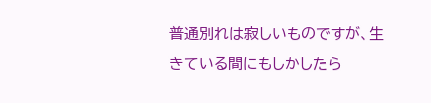普通別れは寂しいものですが、生きている間にもしかしたら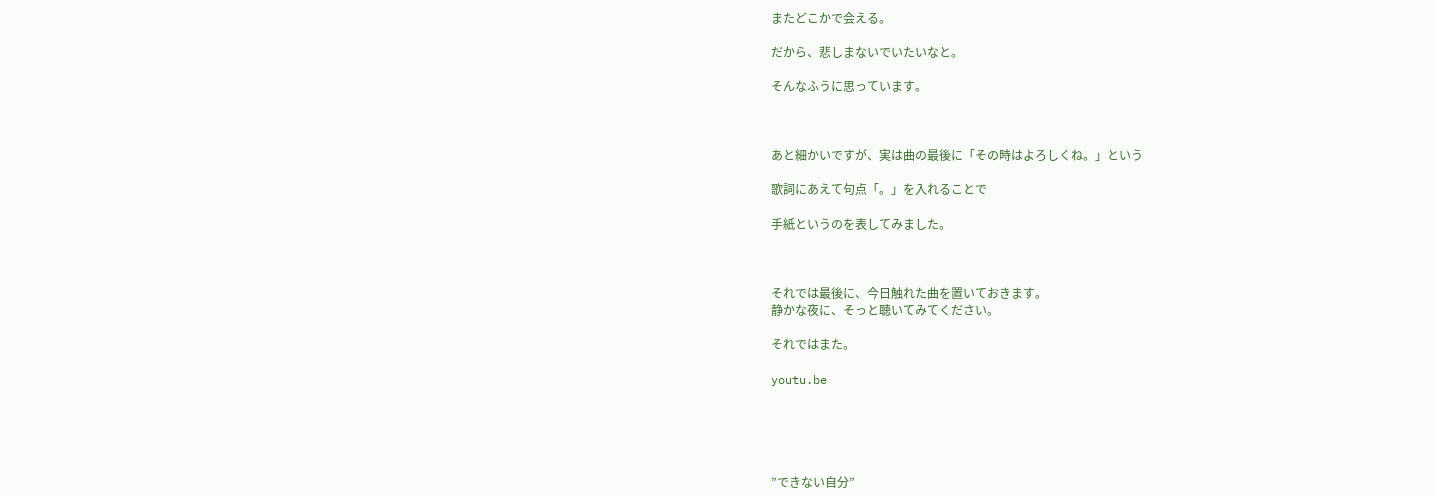またどこかで会える。

だから、悲しまないでいたいなと。

そんなふうに思っています。



あと細かいですが、実は曲の最後に「その時はよろしくね。」という

歌詞にあえて句点「。」を入れることで

手紙というのを表してみました。



それでは最後に、今日触れた曲を置いておきます。
静かな夜に、そっと聴いてみてください。

それではまた。

youtu.be





”できない自分”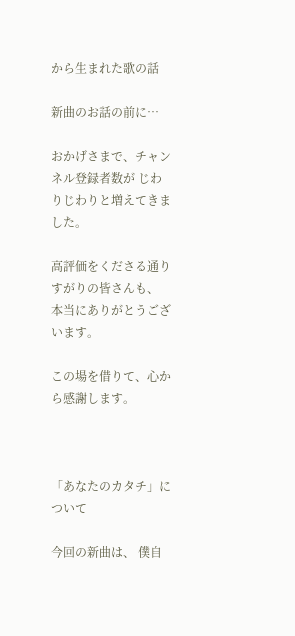から生まれた歌の話

新曲のお話の前に…

おかげさまで、チャンネル登録者数が じわりじわりと増えてきました。

高評価をくださる通りすがりの皆さんも、 本当にありがとうございます。

この場を借りて、心から感謝します。



「あなたのカタチ」について

今回の新曲は、 僕自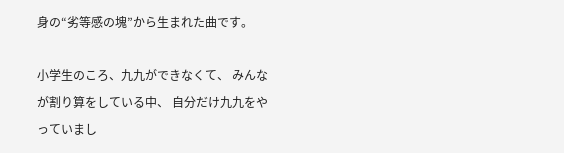身の“劣等感の塊”から生まれた曲です。

小学生のころ、九九ができなくて、 みんなが割り算をしている中、 自分だけ九九をやっていまし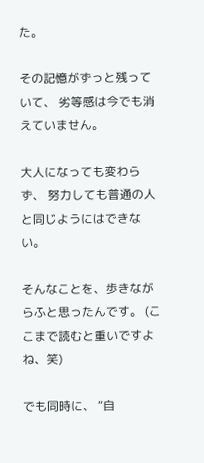た。

その記憶がずっと残っていて、 劣等感は今でも消えていません。

大人になっても変わらず、 努力しても普通の人と同じようにはできない。

そんなことを、歩きながらふと思ったんです。 (ここまで読むと重いですよね、笑)

でも同時に、 “自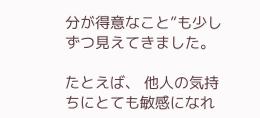分が得意なこと”も少しずつ見えてきました。

たとえば、 他人の気持ちにとても敏感になれ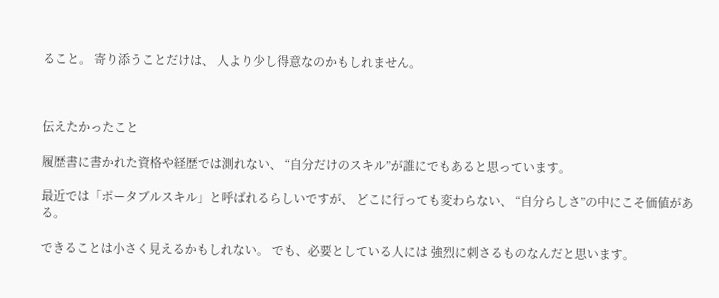ること。 寄り添うことだけは、 人より少し得意なのかもしれません。



伝えたかったこと

履歴書に書かれた資格や経歴では測れない、 “自分だけのスキル”が誰にでもあると思っています。

最近では「ポータブルスキル」と呼ばれるらしいですが、 どこに行っても変わらない、 “自分らしさ”の中にこそ価値がある。

できることは小さく見えるかもしれない。 でも、必要としている人には 強烈に刺さるものなんだと思います。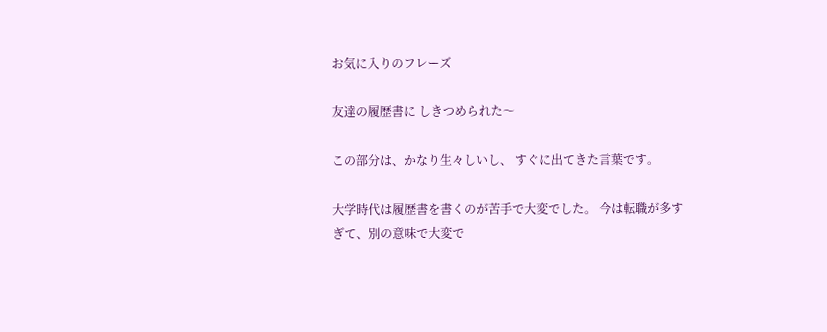お気に入りのフレーズ

友達の履歴書に しきつめられた〜

この部分は、かなり生々しいし、 すぐに出てきた言葉です。

大学時代は履歴書を書くのが苦手で大変でした。 今は転職が多すぎて、別の意味で大変で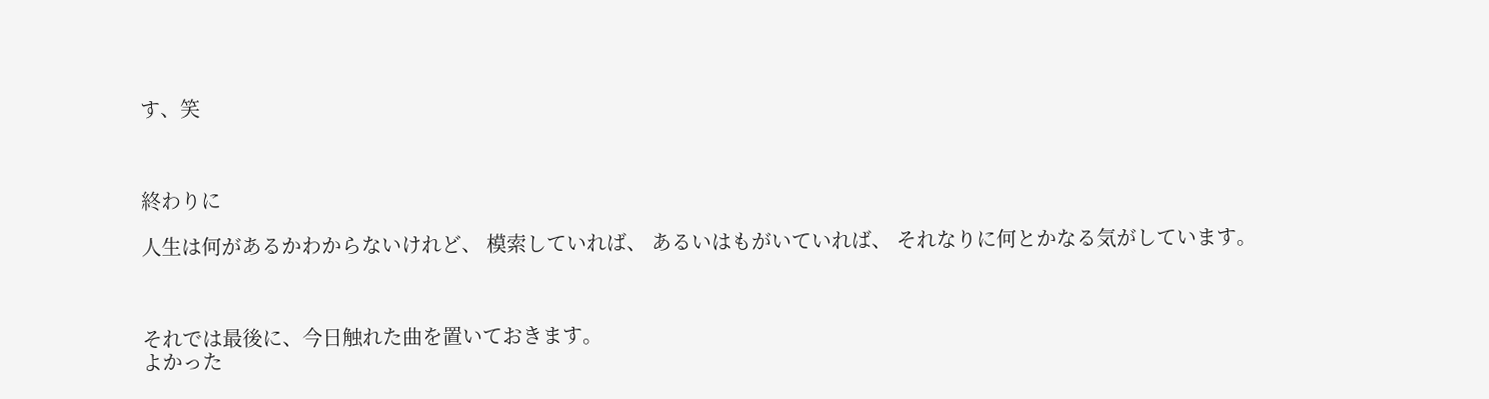す、笑



終わりに

人生は何があるかわからないけれど、 模索していれば、 あるいはもがいていれば、 それなりに何とかなる気がしています。



それでは最後に、今日触れた曲を置いておきます。
よかった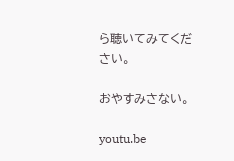ら聴いてみてください。

おやすみさない。

youtu.be